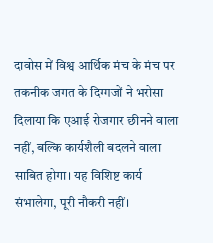दावोस में विश्व आर्थिक मंच के मंच पर तकनीक जगत के दिग्गजों ने भरोसा दिलाया कि एआई रोजगार छीनने वाला नहीं, बल्कि कार्यशैली बदलने वाला साबित होगा। यह विशिष्ट कार्य संभालेगा, पूरी नौकरी नहीं।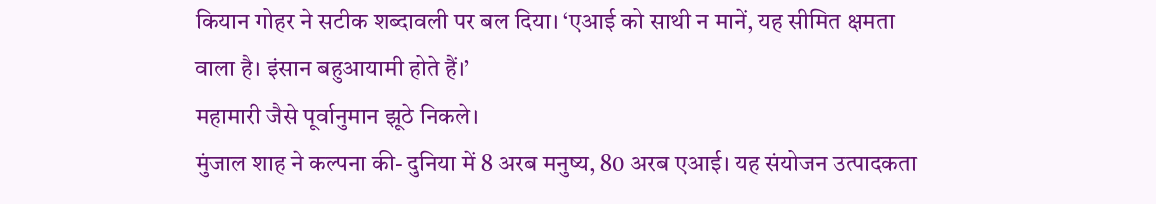कियान गोहर ने सटीक शब्दावली पर बल दिया। ‘एआई को साथी न मानें, यह सीमित क्षमता वाला है। इंसान बहुआयामी होते हैं।’
महामारी जैसे पूर्वानुमान झूठे निकले।
मुंजाल शाह ने कल्पना की- दुनिया में 8 अरब मनुष्य, 80 अरब एआई। यह संयोजन उत्पादकता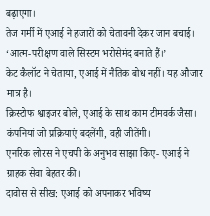बढ़ाएगा।
तेज गर्मी में एआई ने हजारों को चेतावनी देकर जान बचाई। ‘आत्म-परीक्षण वाले सिस्टम भरोसेमंद बनाते हैं।’
केट कैलॉट ने चेताया, एआई में नैतिक बोध नहीं। यह औजार मात्र है।
क्रिस्टोफ श्वाइजर बोले, एआई के साथ काम टीमवर्क जैसा। कंपनियां जो प्रक्रियाएं बदलेंगी, वही जीतेंगी।
एनरिक लोरस ने एचपी के अनुभव साझा किए- एआई ने ग्राहक सेवा बेहतर की।
दावोस से सीख: एआई को अपनाकर भविष्य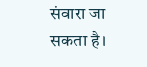संवारा जा सकता है।